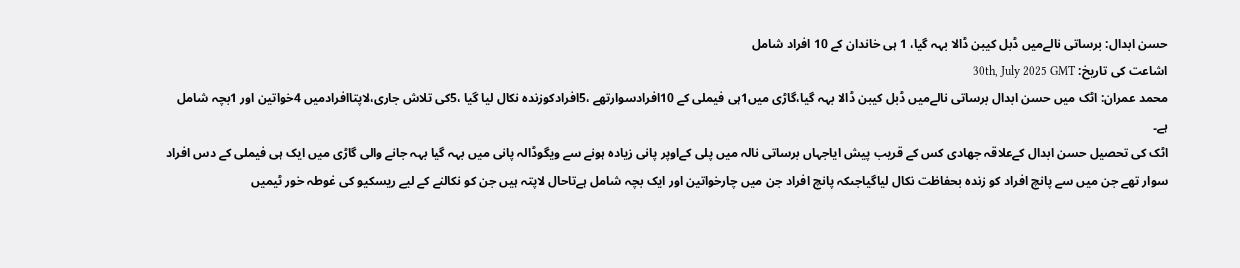حسن ابدال: برساتی نالےمیں ڈبل کیبن ڈالا بہہ گیا، 1 ہی خاندان کے 10 افراد شامل
اشاعت کی تاریخ: 30th, July 2025 GMT
محمد عمران: اٹک میں حسن ابدال برساتی نالےمیں ڈبل کیبن ڈالا بہہ گیا،گاڑی میں1ہی فیملی کے 10افرادسوارتھے ،5افرادکوزندہ نکال لیا گیا ،5کی تلاش جاری،لاپتاافرادمیں 4خواتین اور 1بچہ شامل ہے۔
اٹک کی تحصیل حسن ابدال کےعلاقہ جھادی کس کے قریب پیش ایاجہاں برساتی نالہ میں پلی کےاوپر پانی زیادہ ہونے سے ویگوڈالہ پانی میں بہہ گیا بہہ جانے والی گاڑی میں ایک ہی فیملی کے دس افراد سوار تھے جن میں سے پانچ افراد کو زندہ بحفاظت نکال لیاگیاجںکہ پانچ افراد جن میں چارخواتین اور ایک بچہ شامل ہےتاحال لاپتہ ہیں جن کو نکالنے کے لیے ریسکیو کی غوطہ خور ٹیمیں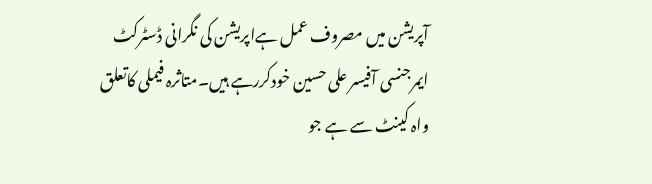آپریشن میں مصروف عمل ہےاپریشن کی نگرانی ڈسٹرکٹ
ایمرجنسی آفیسر علی حسین خودکررہے ہیں۔متاثرہ فیملی کاتعلق واہ کینٹ سے ہے جو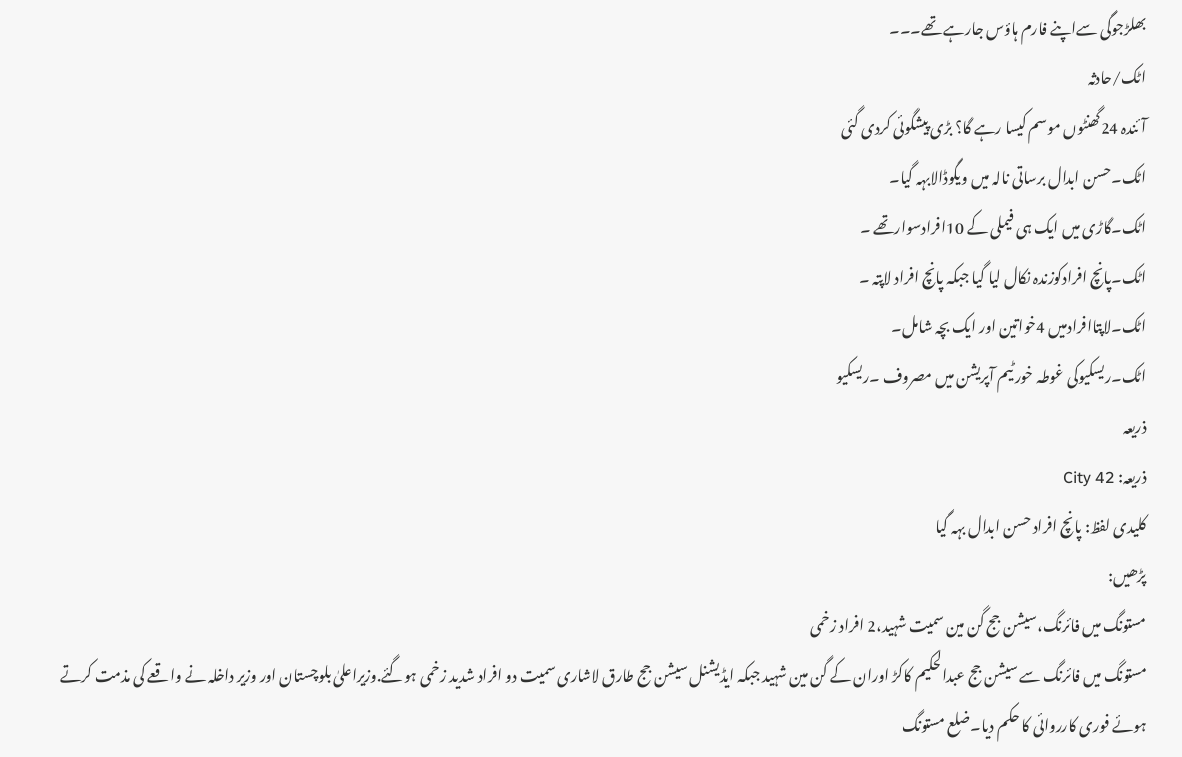بھلڑجوگی سےاپنے فارم ہاؤس جارہے تھے۔۔۔
اٹک/حادثہ
آئندہ 24گھنٹوں موسم کیسا رہے گا؟ بڑی پیشگوئی کردی گئی
اٹک۔حسن ابدال برساتی نالہ میں ویگوڈالابہہ گیا۔
اٹک۔گاڑی میں ایک ہی فیملی کے 10افرادسوارتھے ۔
اٹک۔پانچ افرادکوزندہ نکال لیا گیا جبکہ پانچ افراد لاپتہ ۔
اٹک۔لاپتاافرادمیں 4خواتین اور ایک بچہ شامل۔
اٹک۔ریسکیوکی غوطہ خور ٹیم آپریشن میں مصروف ۔ریسکیو
ذریعہ
ذریعہ: City 42
کلیدی لفظ: پانچ افراد حسن ابدال بہہ گیا
پڑھیں:
مستونگ میں فائرنگ،سیشن جج گن مین سمیت شہید،2 افراد زخمی
مستونگ میں فائرنگ سے سیشن جج عبدالحکیم کاکڑ اوران کے گن مین شہید جبکہ ایڈیشنل سیشن جج طارق لاشاری سمیت دو افراد شدید زخمی ہوگئے.وزیراعلیٰ بلوچستان اور وزیر داخلہ نے واقعے کی مذمت کرتے ہوئے فوری کارروائی کا حکم دیا۔ضلع مستونگ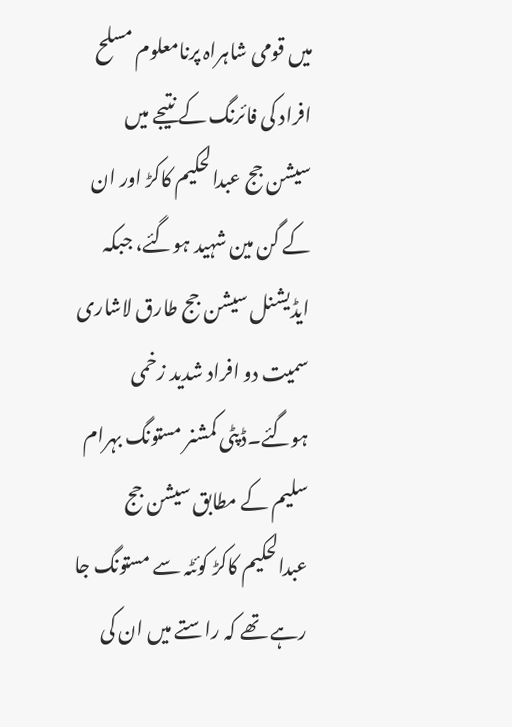میں قومی شاہراہ پرنامعلوم مسلح افراد کی فائرنگ کے نتیجے میں سیشن جج عبدالحکیم کاکڑ اور ان کے گن مین شہید ہوگئے، جبکہ ایڈیشنل سیشن جج طارق لاشاری سمیت دو افراد شدید زخمی ہوگئے۔ڈپٹی کمشنر مستونگ بہرام سلیم کے مطابق سیشن جج عبدالحکیم کاکڑ کوئٹہ سے مستونگ جا رہے تھے کہ راستے میں ان کی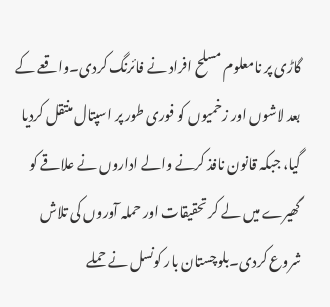گاڑی پر نامعلوم مسلح افراد نے فائرنگ کردی۔واقعے کے بعد لاشوں اور زخمیوں کو فوری طور پر اسپتال منتقل کردیا گیا، جبکہ قانون نافذ کرنے والے اداروں نے علاقے کو گھیرے میں لے کر تحقیقات اور حملہ آوروں کی تلاش شروع کردی۔بلوچستان بار کونسل نے حملے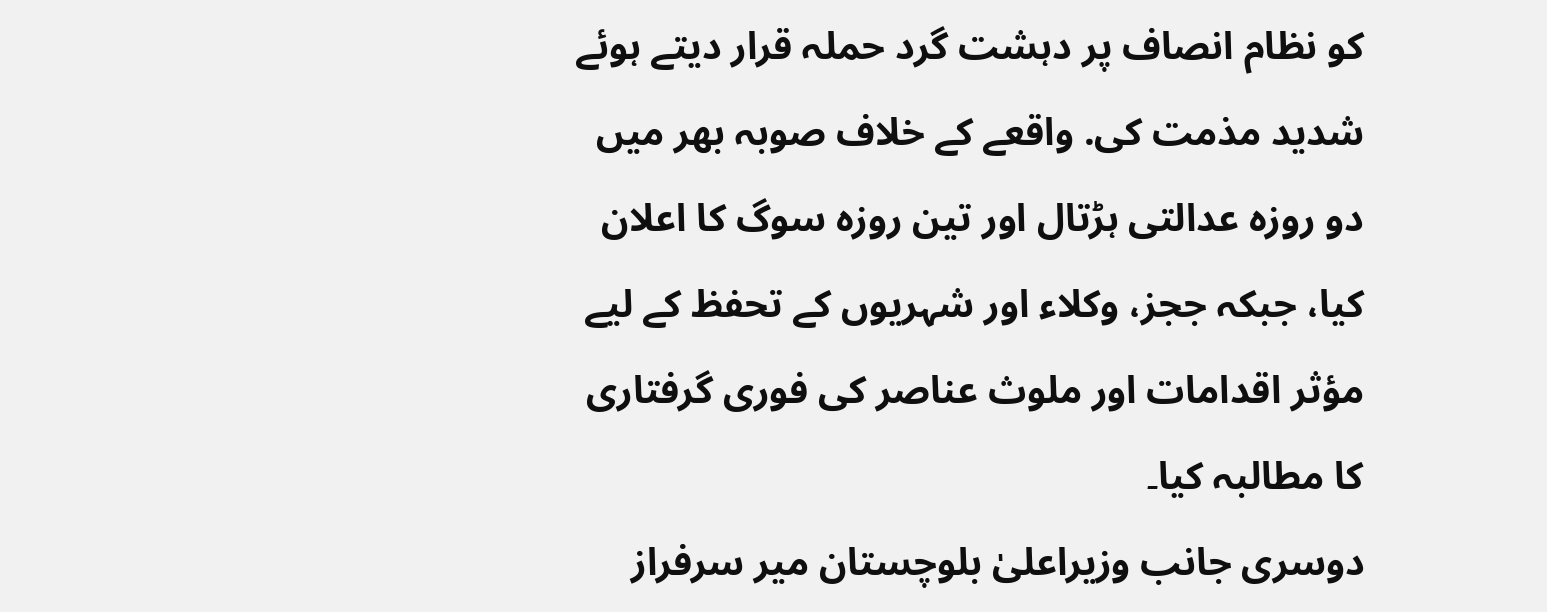کو نظام انصاف پر دہشت گرد حملہ قرار دیتے ہوئے شدید مذمت کی. واقعے کے خلاف صوبہ بھر میں دو روزہ عدالتی ہڑتال اور تین روزہ سوگ کا اعلان کیا، جبکہ ججز، وکلاء اور شہریوں کے تحفظ کے لیے مؤثر اقدامات اور ملوث عناصر کی فوری گرفتاری کا مطالبہ کیا۔
دوسری جانب وزیراعلیٰ بلوچستان میر سرفراز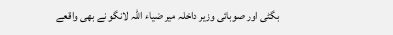بگٹی اور صوبائی وزیر داخلہ میر ضیاء اللہ لانگو نے بھی واقعے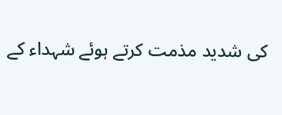کی شدید مذمت کرتے ہوئے شہداء کے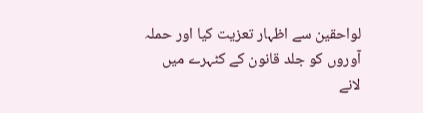لواحقین سے اظہار تعزیت کیا اور حملہ آوروں کو جلد قانون کے کٹہرے میں لانے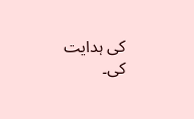کی ہدایت کی۔